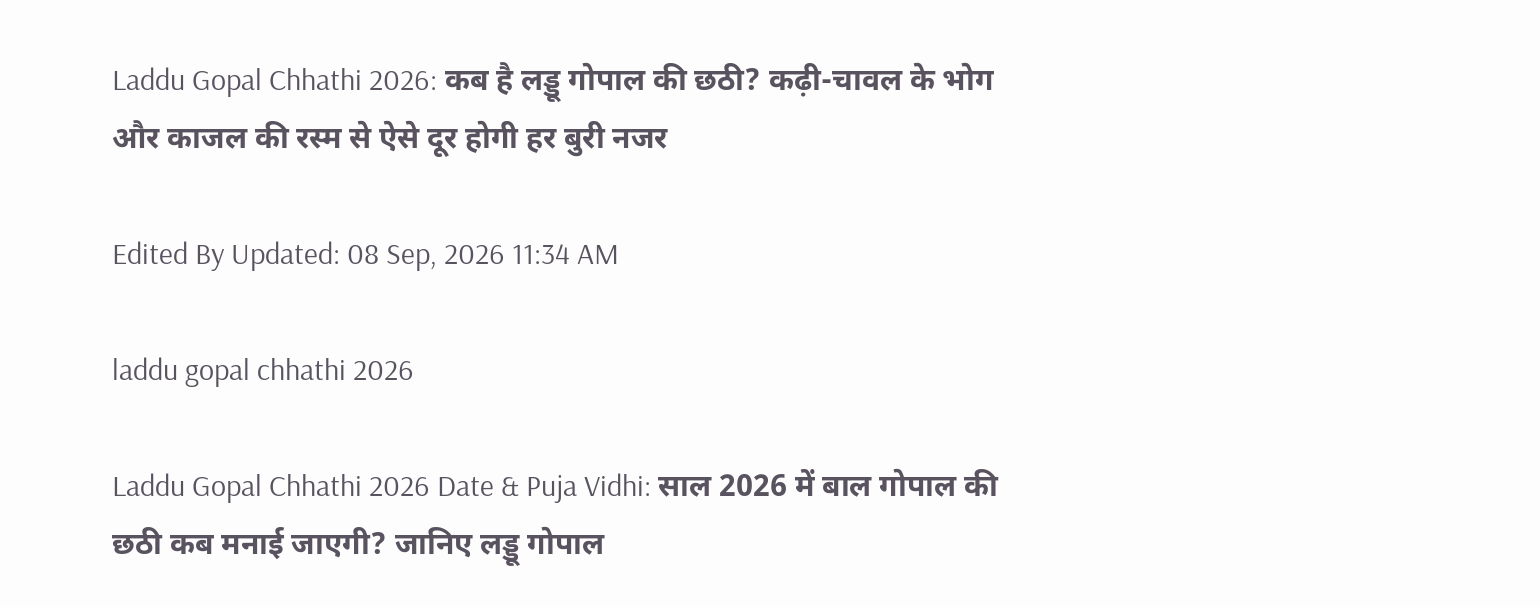Laddu Gopal Chhathi 2026: कब है लड्डू गोपाल की छठी? कढ़ी-चावल के भोग और काजल की रस्म से ऐसे दूर होगी हर बुरी नजर

Edited By Updated: 08 Sep, 2026 11:34 AM

laddu gopal chhathi 2026

Laddu Gopal Chhathi 2026 Date & Puja Vidhi: साल 2026 में बाल गोपाल की छठी कब मनाई जाएगी? जानिए लड्डू गोपाल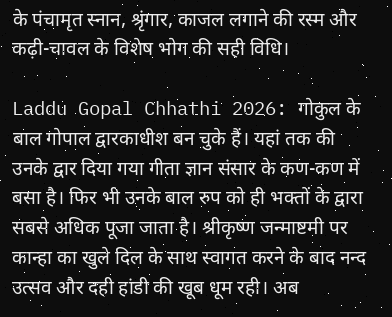के पंचामृत स्नान, श्रृंगार, काजल लगाने की रस्म और कढ़ी-चावल के विशेष भोग की सही विधि।

Laddu Gopal Chhathi 2026: गोकुल के बाल गोपाल द्वारकाधीश बन चुके हैं। यहां तक की उनके द्वार दिया गया गीता ज्ञान संसार के कण-कण में बसा है। फिर भी उनके बाल रुप को ही भक्तों के द्वारा सबसे अधिक पूजा जाता है। श्रीकृष्ण जन्माष्टमी पर कान्हा का खुले दिल के साथ स्वागत करने के बाद नन्द उत्सव और दही हांडी की खूब धूम रही। अब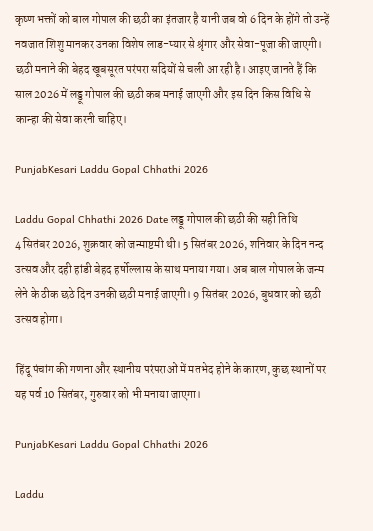कृष्ण भक्तों को बाल गोपाल की छठी का इंतजार है यानी जब वो 6 दिन के होंगे तो उन्हें नवजात शिशु मानकर उनका विशेष लाड-प्यार से श्रृंगार और सेवा-पूजा की जाएगी। छठी मनाने की बेहद खूबसूरत परंपरा सदियों से चली आ रही है। आइए जानते हैं कि साल 2026 में लड्डू गोपाल की छठी कब मनाई जाएगी और इस दिन किस विधि से कान्हा की सेवा करनी चाहिए।

PunjabKesari Laddu Gopal Chhathi 2026

Laddu Gopal Chhathi 2026 Date लड्डू गोपाल की छठी की सही तिथि
4 सितंबर 2026, शुक्रवार को जन्माष्टमी थी। 5 सितंबर 2026, शनिवार के दिन नन्द उत्सव और दही हांडी बेहद हर्षोल्लास के साथ मनाया गया। अब बाल गोपाल के जन्म लेने के ठीक छठे दिन उनकी छठी मनाई जाएगी। 9 सितंबर 2026, बुधवार को छठी उत्सव होगा।

हिंदू पंचांग की गणना और स्थानीय परंपराओं में मतभेद होने के कारण, कुछ स्थानों पर यह पर्व 10 सितंबर, गुरुवार को भी मनाया जाएगा।

PunjabKesari Laddu Gopal Chhathi 2026

Laddu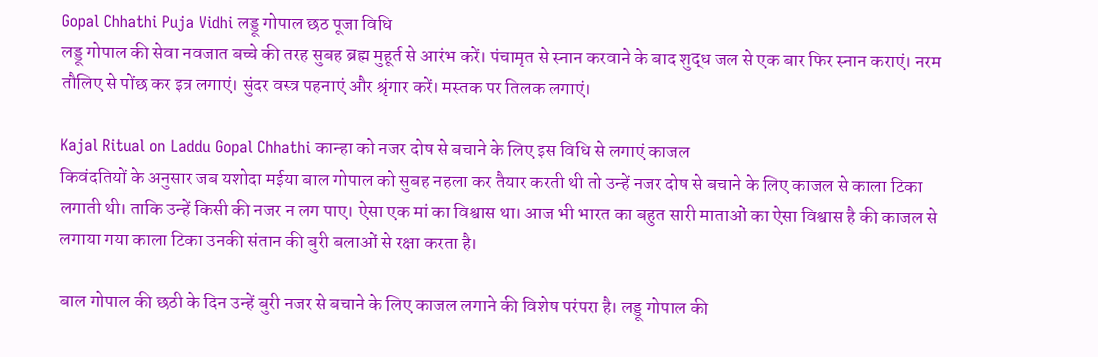Gopal Chhathi Puja Vidhi लड्डू गोपाल छठ पूजा विधि
लड्डू गोपाल की सेवा नवजात बच्चे की तरह सुबह ब्रह्म मुहूर्त से आरंभ करें। पंचामृत से स्नान करवाने के बाद शुद्ध जल से एक बार फिर स्नान कराएं। नरम तौलिए से पोंछ कर इत्र लगाएं। सुंदर वस्त्र पहनाएं और श्रृंगार करें। मस्तक पर तिलक लगाएं।

Kajal Ritual on Laddu Gopal Chhathi कान्हा को नजर दोष से बचाने के लिए इस विधि से लगाएं काजल
किवंदतियों के अनुसार जब यशोदा मईया बाल गोपाल को सुबह नहला कर तैयार करती थी तो उन्हें नजर दोष से बचाने के लिए काजल से काला टिका लगाती थी। ताकि उन्हें किसी की नजर न लग पाए। ऐसा एक मां का विश्वास था। आज भी भारत का बहुत सारी माताओं का ऐसा विश्वास है की काजल से लगाया गया काला टिका उनकी संतान की बुरी बलाओं से रक्षा करता है।

बाल गोपाल की छठी के दिन उन्हें बुरी नजर से बचाने के लिए काजल लगाने की विशेष परंपरा है। लड्डू गोपाल की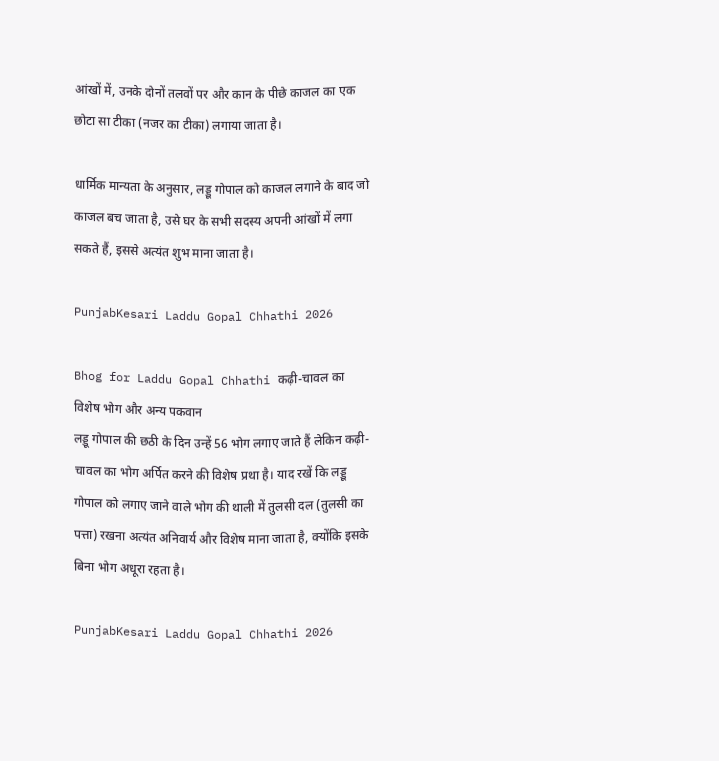आंखों में, उनके दोनों तलवों पर और कान के पीछे काजल का एक छोटा सा टीका (नजर का टीका) लगाया जाता है।

धार्मिक मान्यता के अनुसार, लड्डू गोपाल को काजल लगाने के बाद जो काजल बच जाता है, उसे घर के सभी सदस्य अपनी आंखों में लगा सकते हैं, इससे अत्यंत शुभ माना जाता है।

PunjabKesari Laddu Gopal Chhathi 2026

Bhog for Laddu Gopal Chhathi कढ़ी-चावल का विशेष भोग और अन्य पकवान
लड्डू गोपाल की छठी के दिन उन्हें 56 भोग लगाए जाते हैं लेकिन कढ़ी-चावल का भोग अर्पित करने की विशेष प्रथा है। याद रखें कि लड्डू गोपाल को लगाए जाने वाले भोग की थाली में तुलसी दल (तुलसी का पत्ता) रखना अत्यंत अनिवार्य और विशेष माना जाता है, क्योंकि इसके बिना भोग अधूरा रहता है।

PunjabKesari Laddu Gopal Chhathi 2026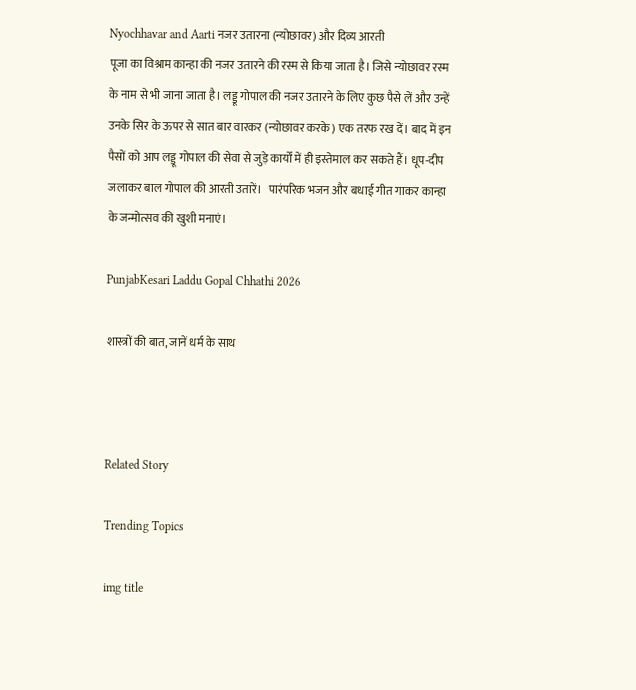Nyochhavar and Aarti नजर उतारना (न्योछावर) और दिव्य आरती
पूजा का विश्राम कान्हा की नजर उतारने की रस्म से किया जाता है। जिसे न्योछावर रस्म के नाम से भी जाना जाता है। लड्डू गोपाल की नजर उतारने के लिए कुछ पैसे लें और उन्हें उनके सिर के ऊपर से सात बार वारकर (न्योछावर करके) एक तरफ रख दें। बाद में इन पैसों को आप लड्डू गोपाल की सेवा से जुड़े कार्यों में ही इस्तेमाल कर सकते हैं। धूप-दीप जलाकर बाल गोपाल की आरती उतारें।   पारंपरिक भजन और बधाई गीत गाकर कान्हा के जन्मोत्सव की खुशी मनाएं।

PunjabKesari Laddu Gopal Chhathi 2026

शास्त्रों की बात, जानें धर्म के साथ



Related Story

Trending Topics

img title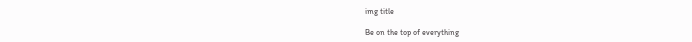img title

Be on the top of everything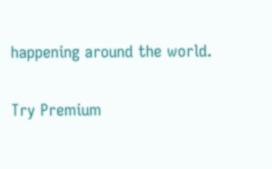happening around the world.

Try Premium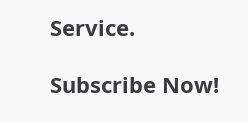Service.

Subscribe Now!